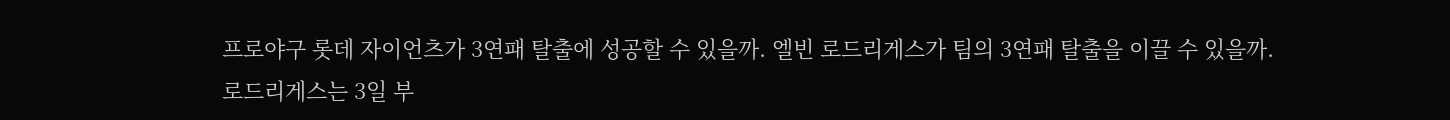프로야구 롯데 자이언츠가 3연패 탈출에 성공할 수 있을까. 엘빈 로드리게스가 팀의 3연패 탈출을 이끌 수 있을까.
로드리게스는 3일 부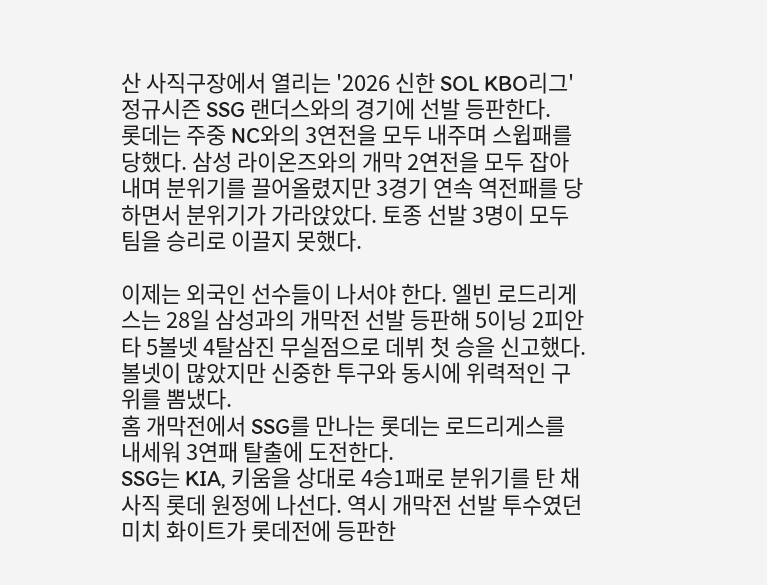산 사직구장에서 열리는 '2026 신한 SOL KBO리그' 정규시즌 SSG 랜더스와의 경기에 선발 등판한다.
롯데는 주중 NC와의 3연전을 모두 내주며 스윕패를 당했다. 삼성 라이온즈와의 개막 2연전을 모두 잡아내며 분위기를 끌어올렸지만 3경기 연속 역전패를 당하면서 분위기가 가라앉았다. 토종 선발 3명이 모두 팀을 승리로 이끌지 못했다.

이제는 외국인 선수들이 나서야 한다. 엘빈 로드리게스는 28일 삼성과의 개막전 선발 등판해 5이닝 2피안타 5볼넷 4탈삼진 무실점으로 데뷔 첫 승을 신고했다. 볼넷이 많았지만 신중한 투구와 동시에 위력적인 구위를 뽐냈다.
홈 개막전에서 SSG를 만나는 롯데는 로드리게스를 내세워 3연패 탈출에 도전한다.
SSG는 KIA, 키움을 상대로 4승1패로 분위기를 탄 채 사직 롯데 원정에 나선다. 역시 개막전 선발 투수였던 미치 화이트가 롯데전에 등판한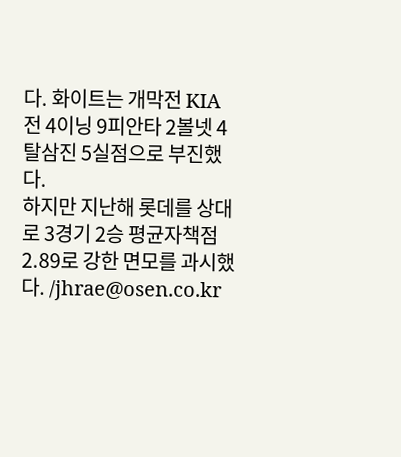다. 화이트는 개막전 KIA전 4이닝 9피안타 2볼넷 4탈삼진 5실점으로 부진했다.
하지만 지난해 롯데를 상대로 3경기 2승 평균자책점 2.89로 강한 면모를 과시했다. /jhrae@osen.co.kr